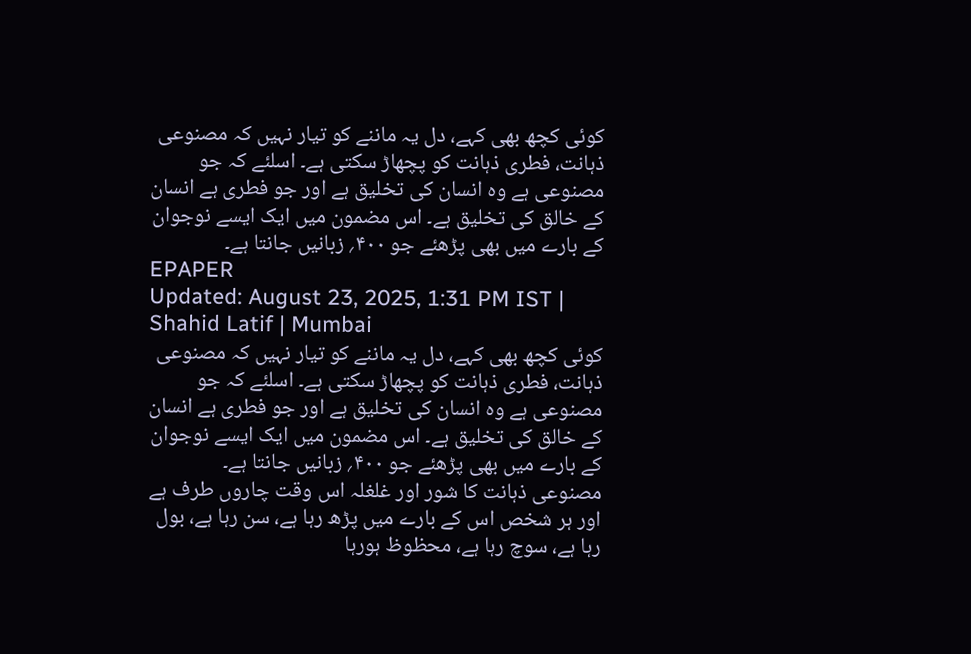کوئی کچھ بھی کہے، دل یہ ماننے کو تیار نہیں کہ مصنوعی ذہانت، فطری ذہانت کو پچھاڑ سکتی ہے۔ اسلئے کہ جو مصنوعی ہے وہ انسان کی تخلیق ہے اور جو فطری ہے انسان کے خالق کی تخلیق ہے۔ اس مضمون میں ایک ایسے نوجوان کے بارے میں بھی پڑھئے جو ۴۰۰؍ زبانیں جانتا ہے۔
EPAPER
Updated: August 23, 2025, 1:31 PM IST | Shahid Latif | Mumbai
کوئی کچھ بھی کہے، دل یہ ماننے کو تیار نہیں کہ مصنوعی ذہانت، فطری ذہانت کو پچھاڑ سکتی ہے۔ اسلئے کہ جو مصنوعی ہے وہ انسان کی تخلیق ہے اور جو فطری ہے انسان کے خالق کی تخلیق ہے۔ اس مضمون میں ایک ایسے نوجوان کے بارے میں بھی پڑھئے جو ۴۰۰؍ زبانیں جانتا ہے۔
مصنوعی ذہانت کا شور اور غلغلہ اس وقت چاروں طرف ہے اور ہر شخص اس کے بارے میں پڑھ رہا ہے، سن رہا ہے، بول رہا ہے، سوچ رہا ہے، محظوظ ہورہا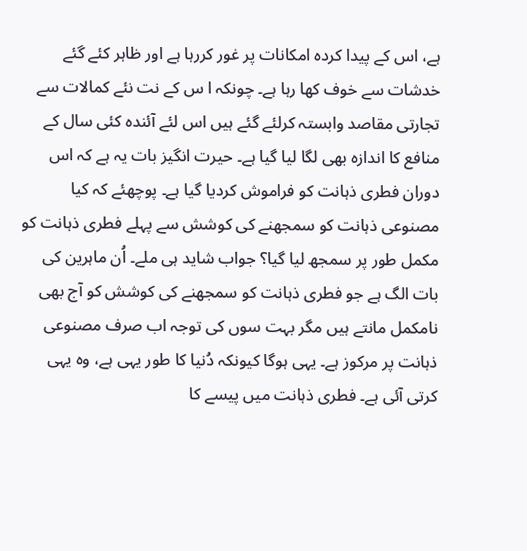ہے، اس کے پیدا کردہ امکانات پر غور کررہا ہے اور ظاہر کئے گئے خدشات سے خوف کھا رہا ہے۔ چونکہ ا س کے نت نئے کمالات سے تجارتی مقاصد وابستہ کرلئے گئے ہیں اس لئے آئندہ کئی سال کے منافع کا اندازہ بھی لگا لیا گیا ہے۔ حیرت انگیز بات یہ ہے کہ اس دوران فطری ذہانت کو فراموش کردیا گیا ہے۔ پوچھئے کہ کیا مصنوعی ذہانت کو سمجھنے کی کوشش سے پہلے فطری ذہانت کو مکمل طور پر سمجھ لیا گیا؟ جواب شاید ہی ملے۔ اُن ماہرین کی بات الگ ہے جو فطری ذہانت کو سمجھنے کی کوشش کو آج بھی نامکمل مانتے ہیں مگر بہت سوں کی توجہ اب صرف مصنوعی ذہانت پر مرکوز ہے۔ یہی ہوگا کیونکہ دُنیا کا طور یہی ہے، وہ یہی کرتی آئی ہے۔ فطری ذہانت میں پیسے کا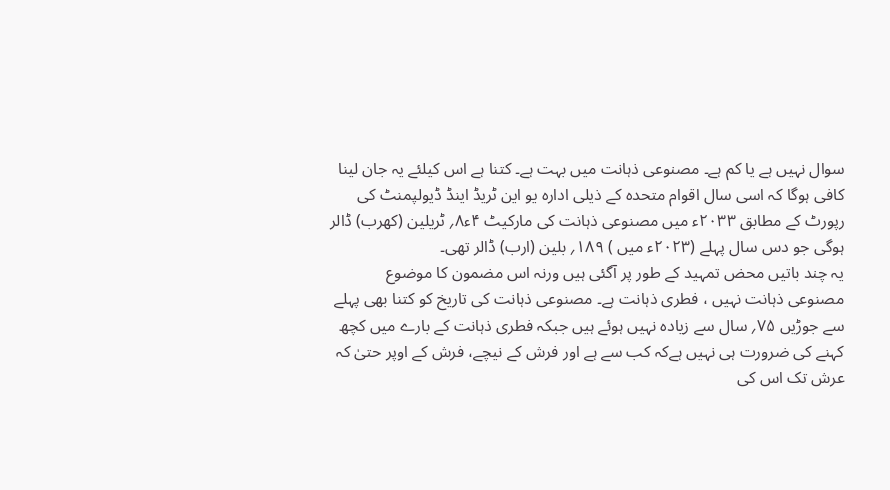سوال نہیں ہے یا کم ہے۔ مصنوعی ذہانت میں بہت ہے۔ کتنا ہے اس کیلئے یہ جان لینا کافی ہوگا کہ اسی سال اقوام متحدہ کے ذیلی ادارہ یو این ٹریڈ اینڈ ڈیولپمنٹ کی رپورٹ کے مطابق ۲۰۳۳ء میں مصنوعی ذہانت کی مارکیٹ ۴ء۸؍ ٹریلین (کھرب) ڈالر ہوگی جو دس سال پہلے (۲۰۲۳ء میں ) ۱۸۹؍ بلین (ارب) ڈالر تھی۔
یہ چند باتیں محض تمہید کے طور پر آگئی ہیں ورنہ اس مضمون کا موضوع مصنوعی ذہانت نہیں ، فطری ذہانت ہے۔ مصنوعی ذہانت کی تاریخ کو کتنا بھی پہلے سے جوڑیں ۷۵؍ سال سے زیادہ نہیں ہوئے ہیں جبکہ فطری ذہانت کے بارے میں کچھ کہنے کی ضرورت ہی نہیں ہےکہ کب سے ہے اور فرش کے نیچے، فرش کے اوپر حتیٰ کہ عرش تک اس کی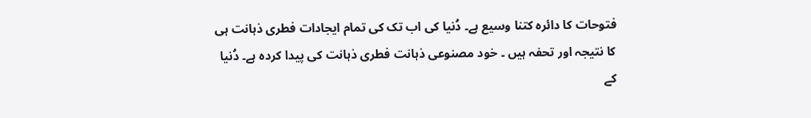فتوحات کا دائرہ کتنا وسیع ہے۔ دُنیا کی اب تک کی تمام ایجادات فطری ذہانت ہی کا نتیجہ اور تحفہ ہیں ۔ خود مصنوعی ذہانت فطری ذہانت کی پیدا کردہ ہے۔ دُنیا کے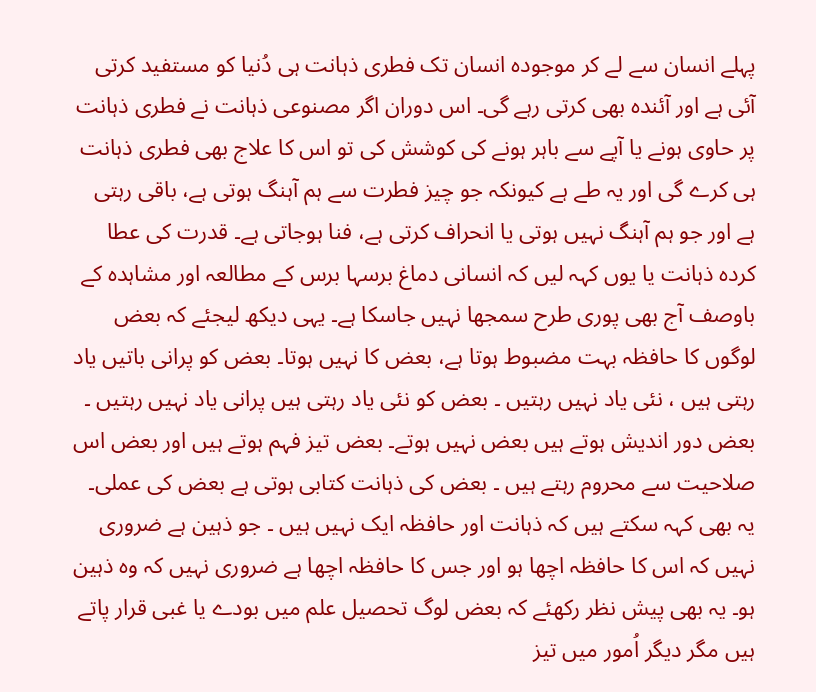پہلے انسان سے لے کر موجودہ انسان تک فطری ذہانت ہی دُنیا کو مستفید کرتی آئی ہے اور آئندہ بھی کرتی رہے گی۔ اس دوران اگر مصنوعی ذہانت نے فطری ذہانت پر حاوی ہونے یا آپے سے باہر ہونے کی کوشش کی تو اس کا علاج بھی فطری ذہانت ہی کرے گی اور یہ طے ہے کیونکہ جو چیز فطرت سے ہم آہنگ ہوتی ہے، باقی رہتی ہے اور جو ہم آہنگ نہیں ہوتی یا انحراف کرتی ہے، فنا ہوجاتی ہے۔ قدرت کی عطا کردہ ذہانت یا یوں کہہ لیں کہ انسانی دماغ برسہا برس کے مطالعہ اور مشاہدہ کے باوصف آج بھی پوری طرح سمجھا نہیں جاسکا ہے۔ یہی دیکھ لیجئے کہ بعض لوگوں کا حافظہ بہت مضبوط ہوتا ہے، بعض کا نہیں ہوتا۔ بعض کو پرانی باتیں یاد رہتی ہیں ، نئی یاد نہیں رہتیں ۔ بعض کو نئی یاد رہتی ہیں پرانی یاد نہیں رہتیں ۔ بعض دور اندیش ہوتے ہیں بعض نہیں ہوتے۔ بعض تیز فہم ہوتے ہیں اور بعض اس صلاحیت سے محروم رہتے ہیں ۔ بعض کی ذہانت کتابی ہوتی ہے بعض کی عملی۔ یہ بھی کہہ سکتے ہیں کہ ذہانت اور حافظہ ایک نہیں ہیں ۔ جو ذہین ہے ضروری نہیں کہ اس کا حافظہ اچھا ہو اور جس کا حافظہ اچھا ہے ضروری نہیں کہ وہ ذہین ہو۔ یہ بھی پیش نظر رکھئے کہ بعض لوگ تحصیل علم میں بودے یا غبی قرار پاتے ہیں مگر دیگر اُمور میں تیز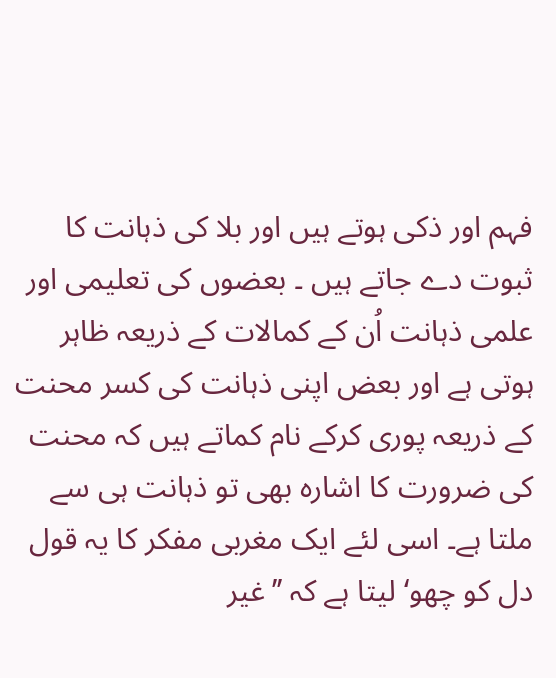فہم اور ذکی ہوتے ہیں اور بلا کی ذہانت کا ثبوت دے جاتے ہیں ۔ بعضوں کی تعلیمی اور علمی ذہانت اُن کے کمالات کے ذریعہ ظاہر ہوتی ہے اور بعض اپنی ذہانت کی کسر محنت کے ذریعہ پوری کرکے نام کماتے ہیں کہ محنت کی ضرورت کا اشارہ بھی تو ذہانت ہی سے ملتا ہے۔ اسی لئے ایک مغربی مفکر کا یہ قول دل کو چھو‘ لیتا ہے کہ ’’غیر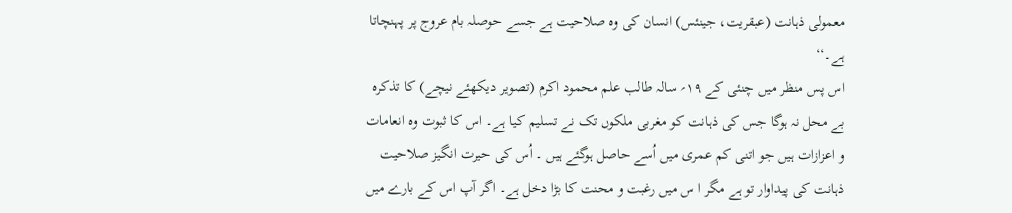معمولی ذہانت (عبقریت، جینئس) انسان کی وہ صلاحیت ہے جسے حوصلہ بام عروج پر پہنچاتا ہے۔‘‘
اس پس منظر میں چنئی کے ۱۹؍ سالہ طالب علم محمود اکرم (تصویر دیکھئے نیچے) کا تذکرہ بے محل نہ ہوگا جس کی ذہانت کو مغربی ملکوں تک نے تسلیم کیا ہے۔ اس کا ثبوت وہ انعامات و اعزازات ہیں جو اتنی کم عمری میں اُسے حاصل ہوگئے ہیں ۔ اُس کی حیرت انگیز صلاحیت ذہانت کی پیداوار تو ہے مگر ا س میں رغبت و محنت کا بڑا دخل ہے۔ اگر آپ اس کے بارے میں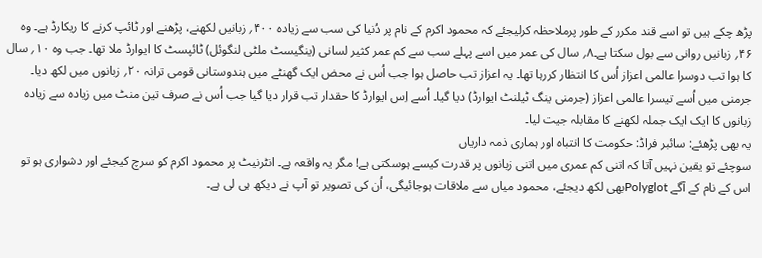پڑھ چکے ہیں تو اسے قند مکرر کے طور پرملاحظہ کرلیجئے کہ محمود اکرم کے نام پر دُنیا کی سب سے زیادہ ۴۰۰؍ زبانیں لکھنے، پڑھنے اور ٹائپ کرنے کا ریکارڈ ہے۔ وہ ۴۶؍ زبانیں روانی سے بول سکتا ہے۔۸؍ سال کی عمر میں اسے پہلے سب سے کم عمر کثیر لسانی (ینگیسٹ ملٹی لنگوئل) ٹائپسٹ کا ایوارڈ ملا تھا۔ جب وہ ۱۰؍ سال کا ہوا تب دوسرا عالمی اعزاز اُس کا انتظار کررہا تھا۔ یہ اعزاز تب حاصل ہوا جب اُس نے محض ایک گھنٹے میں ہندوستانی قومی ترانہ ۲۰؍ زبانوں میں لکھ دیا۔ جرمنی میں اُسے تیسرا عالمی اعزاز (جرمنی ینگ ٹیلنٹ ایوارڈ) دیا گیا۔ اُسے اِس ایوارڈ کا حقدار تب قرار دیا گیا جب اُس نے صرف تین منٹ میں زیادہ سے زیادہ زبانوں کا ایک ایک جملہ لکھنے کا مقابلہ جیت لیا۔
یہ بھی پڑھئے: سائبر فراڈ: حکومت کا انتباہ اور ہماری ذمہ داریاں
سوچئے تو یقین نہیں آتا کہ اتنی کم عمری میں اتنی زبانوں پر قدرت کیسے ہوسکتی ہے! مگر یہ واقعہ ہے۔ انٹرنیٹ پر محمود اکرم کو سرچ کیجئے اور دشواری ہو تو اس کے نام کے آگے Polyglotبھی لکھ دیجئے، محمود میاں سے ملاقات ہوجائیگی، اُن کی تصویر تو آپ نے دیکھ ہی لی ہے۔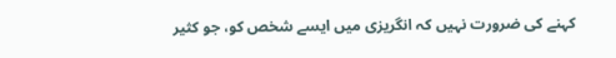کہنے کی ضرورت نہیں کہ انگریزی میں ایسے شخص کو، جو کثیر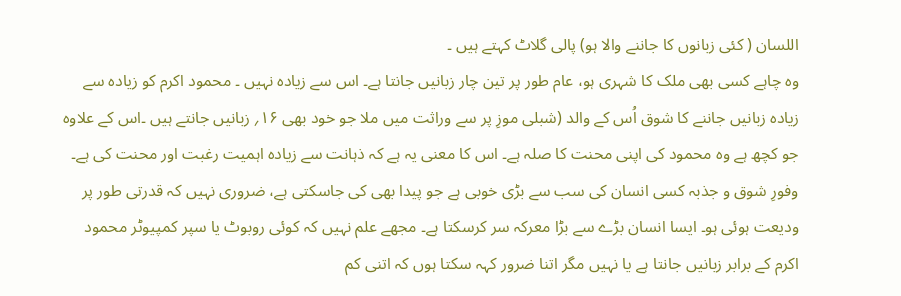اللسان ( کئی زبانوں کا جاننے والا ہو) پالی گلاٹ کہتے ہیں ۔
وہ چاہے کسی بھی ملک کا شہری ہو، عام طور پر تین چار زبانیں جانتا ہے۔ اس سے زیادہ نہیں ۔ محمود اکرم کو زیادہ سے زیادہ زبانیں جاننے کا شوق اُس کے والد (شبلی موزِ پر سے وراثت میں ملا جو خود بھی ۱۶؍ زبانیں جانتے ہیں ۔اس کے علاوہ جو کچھ ہے وہ محمود کی اپنی محنت کا صلہ ہے۔ اس کا معنی یہ ہے کہ ذہانت سے زیادہ اہمیت رغبت اور محنت کی ہے۔ وفورِ شوق و جذبہ کسی انسان کی سب سے بڑی خوبی ہے جو پیدا بھی کی جاسکتی ہے، ضروری نہیں کہ قدرتی طور پر ودیعت ہوئی ہو۔ ایسا انسان بڑے سے بڑا معرکہ سر کرسکتا ہے۔ مجھے علم نہیں کہ کوئی روبوٹ یا سپر کمپیوٹر محمود اکرم کے برابر زبانیں جانتا ہے یا نہیں مگر اتنا ضرور کہہ سکتا ہوں کہ اتنی کم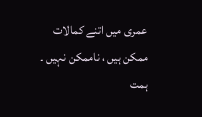عمری میں اتنے کمالات ممکن ہیں ، ناممکن نہیں ۔ ہمت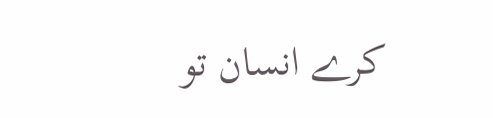کرے انسان تو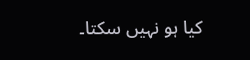کیا ہو نہیں سکتا۔